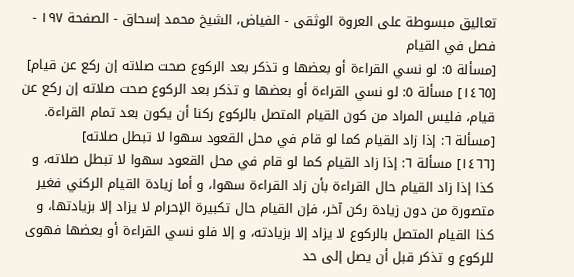تعاليق مبسوطة على العروة الوثقى - الفياض، الشيخ محمد إسحاق - الصفحة ١٩٧ - فصل في القيام
[مسألة ٥: لو نسي القراءة أو بعضها و تذكر بعد الركوع صحت صلاته إن ركع عن قيام]
[١٤٦٥] مسألة ٥: لو نسي القراءة أو بعضها و تذكر بعد الركوع صحت صلاته إن ركع عن قيام، فليس المراد من كون القيام المتصل بالركوع ركنا أن يكون بعد تمام القراءة.
[مسألة ٦: إذا زاد القيام كما لو قام في محل القعود سهوا لا تبطل صلاته]
[١٤٦٦] مسألة ٦: إذا زاد القيام كما لو قام في محل القعود سهوا لا تبطل صلاته، و كذا إذا زاد القيام حال القراءة بأن زاد القراءة سهوا، و أما زيادة القيام الركني فغير متصورة من دون زيادة ركن آخر، فإن القيام حال تكبيرة الإحرام لا يزاد إلا بزيادتها، و كذا القيام المتصل بالركوع لا يزاد إلا بزيادته، و إلا فلو نسي القراءة أو بعضها فهوى للركوع و تذكر قبل أن يصل إلى حد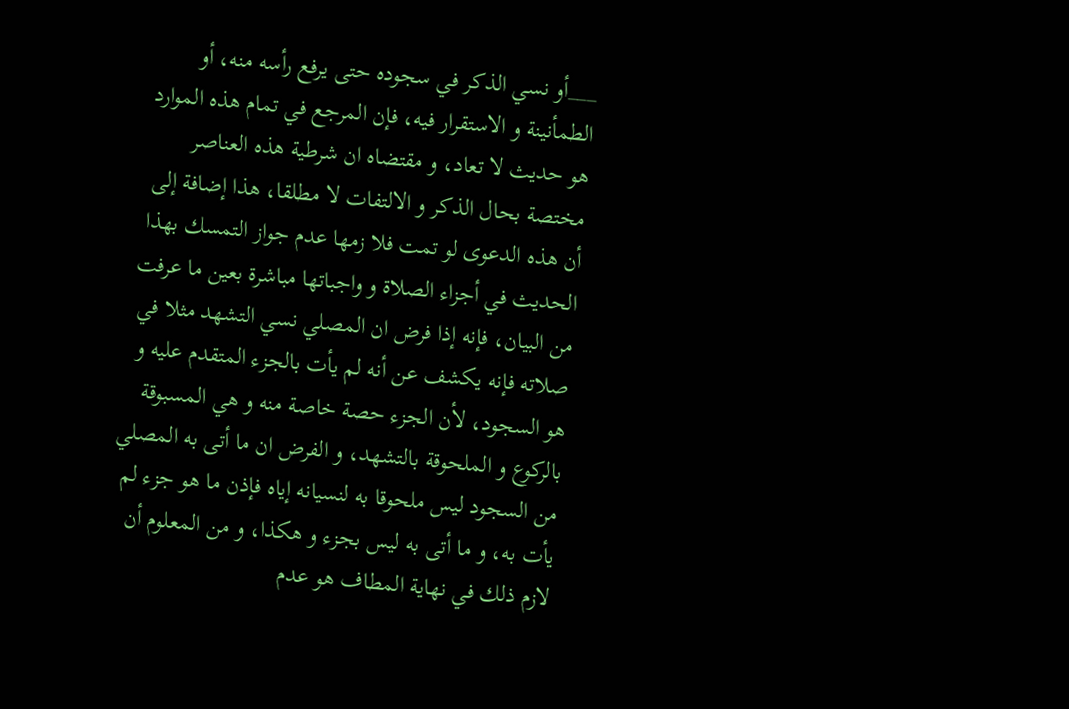___أو نسي الذكر في سجوده حتى يرفع رأسه منه، أو الطمأنينة و الاستقرار فيه، فإن المرجع في تمام هذه الموارد هو حديث لا تعاد، و مقتضاه ان شرطية هذه العناصر مختصة بحال الذكر و الالتفات لا مطلقا، هذا إضافة إلى أن هذه الدعوى لو تمت فلا زمها عدم جواز التمسك بهذا الحديث في أجزاء الصلاة و واجباتها مباشرة بعين ما عرفت من البيان، فإنه إذا فرض ان المصلي نسي التشهد مثلا في صلاته فإنه يكشف عن أنه لم يأت بالجزء المتقدم عليه و هو السجود، لأن الجزء حصة خاصة منه و هي المسبوقة بالركوع و الملحوقة بالتشهد، و الفرض ان ما أتى به المصلي من السجود ليس ملحوقا به لنسيانه إياه فإذن ما هو جزء لم يأت به، و ما أتى به ليس بجزء و هكذا، و من المعلوم أن لازم ذلك في نهاية المطاف هو عدم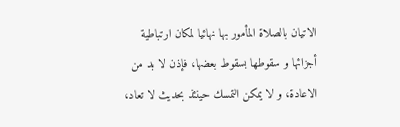الاتيان بالصلاة المأمور بها نهائيا لمكان ارتباطية أجزائها و سقوطها بسقوط بعضها، فإذن لا بد من الاعادة، و لا يمكن التمسك حينئذ بحديث لا تعاد،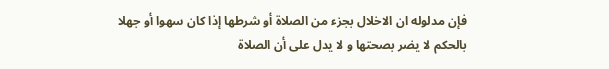فإن مدلوله ان الاخلال بجزء من الصلاة أو شرطها إذا كان سهوا أو جهلا بالحكم لا يضر بصحتها و لا يدل على أن الصلاة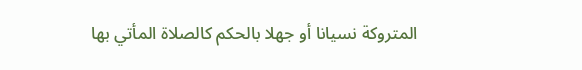المتروكة نسيانا أو جهلا بالحكم كالصلاة المأتي بها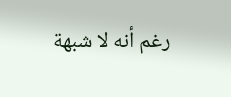رغم أنه لا شبهة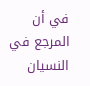في أن المرجع في النسيان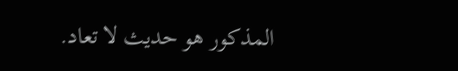المذكور هو حديث لا تعاد.